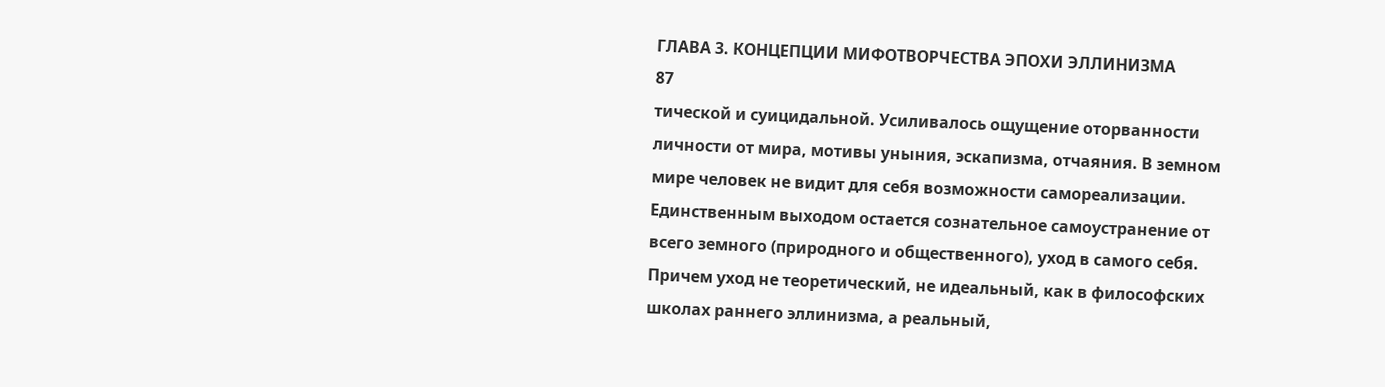ГЛАВА 3. КОНЦЕПЦИИ МИФОТВОРЧЕСТВА ЭПОХИ ЭЛЛИНИЗМА
87
тической и суицидальной. Усиливалось ощущение оторванности
личности от мира, мотивы уныния, эскапизма, отчаяния. В земном
мире человек не видит для себя возможности самореализации.
Единственным выходом остается сознательное самоустранение от
всего земного (природного и общественного), уход в самого себя.
Причем уход не теоретический, не идеальный, как в философских
школах раннего эллинизма, а реальный,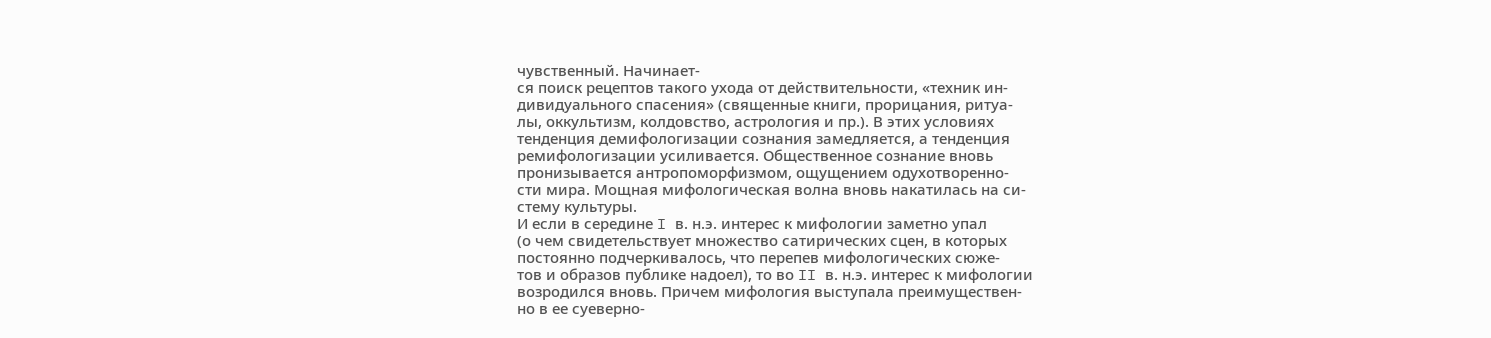чувственный. Начинает-
ся поиск рецептов такого ухода от действительности, «техник ин-
дивидуального спасения» (священные книги, прорицания, ритуа-
лы, оккультизм, колдовство, астрология и пр.). В этих условиях
тенденция демифологизации сознания замедляется, а тенденция
ремифологизации усиливается. Общественное сознание вновь
пронизывается антропоморфизмом, ощущением одухотворенно-
сти мира. Мощная мифологическая волна вновь накатилась на си-
стему культуры.
И если в середине I в. н.э. интерес к мифологии заметно упал
(о чем свидетельствует множество сатирических сцен, в которых
постоянно подчеркивалось, что перепев мифологических сюже-
тов и образов публике надоел), то во II в. н.э. интерес к мифологии
возродился вновь. Причем мифология выступала преимуществен-
но в ее суеверно-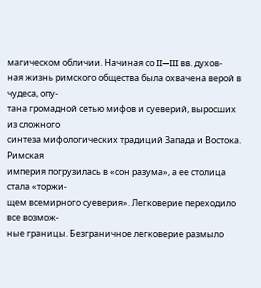магическом обличии. Начиная со II—III вв. духов-
ная жизнь римского общества была охвачена верой в чудеса, опу-
тана громадной сетью мифов и суеверий, выросших из сложного
синтеза мифологических традиций Запада и Востока. Римская
империя погрузилась в «сон разума», а ее столица стала «торжи-
щем всемирного суеверия». Легковерие переходило все возмож-
ные границы. Безграничное легковерие размыло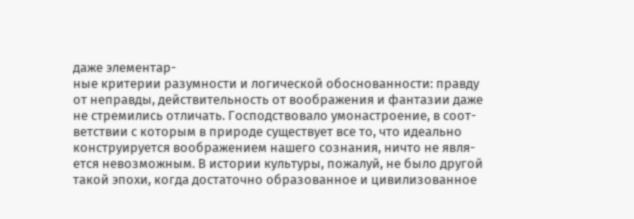даже элементар-
ные критерии разумности и логической обоснованности: правду
от неправды, действительность от воображения и фантазии даже
не стремились отличать. Господствовало умонастроение, в соот-
ветствии с которым в природе существует все то, что идеально
конструируется воображением нашего сознания, ничто не явля-
ется невозможным. В истории культуры, пожалуй, не было другой
такой эпохи, когда достаточно образованное и цивилизованное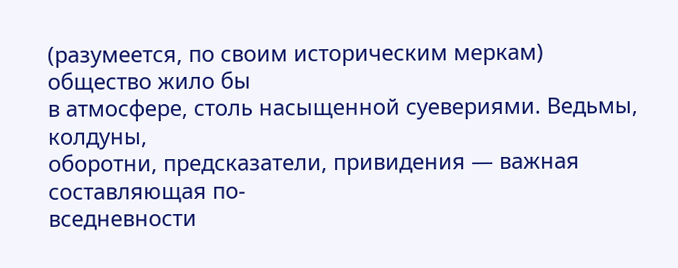(разумеется, по своим историческим меркам) общество жило бы
в атмосфере, столь насыщенной суевериями. Ведьмы, колдуны,
оборотни, предсказатели, привидения — важная составляющая по-
вседневности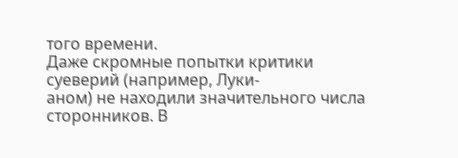того времени.
Даже скромные попытки критики суеверий (например, Луки-
аном) не находили значительного числа сторонников. В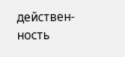действен-
ность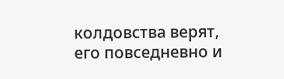колдовства верят, его повседневно и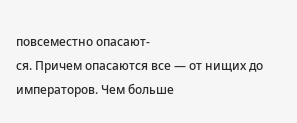повсеместно опасают-
ся. Причем опасаются все — от нищих до императоров. Чем больше